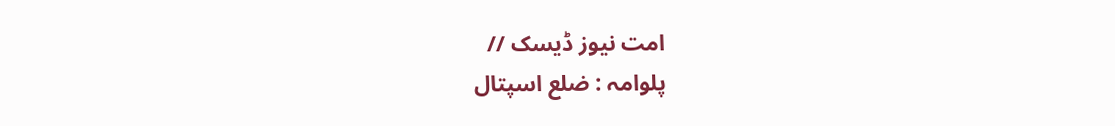امت نیوز ڈیسک //
پلوامہ : ضلع اسپتال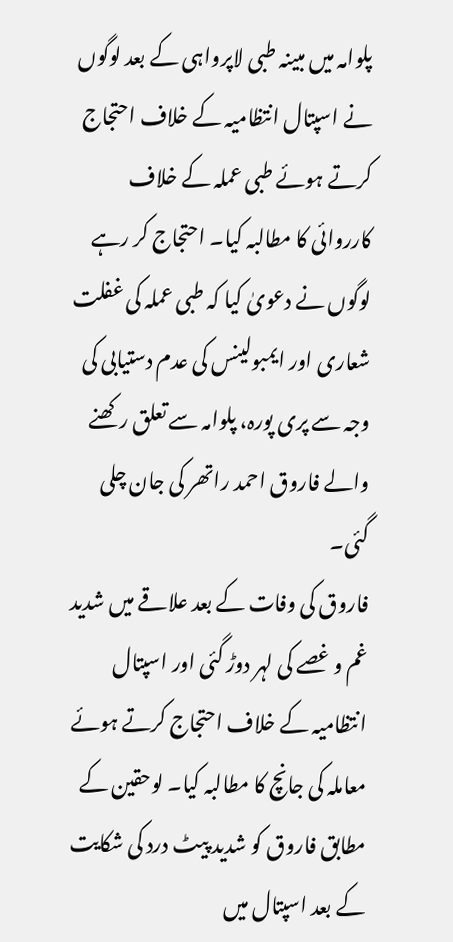پلوامہ میں مبینہ طبی لاپرواہی کے بعد لوگوں نے اسپتال انتظامیہ کے خلاف احتجاج کرتے ہوئے طبی عملہ کے خلاف کارروائی کا مطالبہ کیا۔ احتجاج کر رہے لوگوں نے دعویٰ کیا کہ طبی عملہ کی غفلت شعاری اور ایمبولینس کی عدم دستیابی کی وجہ سے پری پورہ، پلوامہ سے تعلق رکھنے والے فاروق احمد راتھر کی جان چلی گئی۔
فاروق کی وفات کے بعد علاقے میں شدید غم و غصے کی لہر دوڑ گئی اور اسپتال انتظامیہ کے خلاف احتجاج کرتے ہوئے معاملہ کی جانچ کا مطالبہ کیا۔ لوحقین کے مطابق فاروق کو شدید پیٹ درد کی شکایت کے بعد اسپتال میں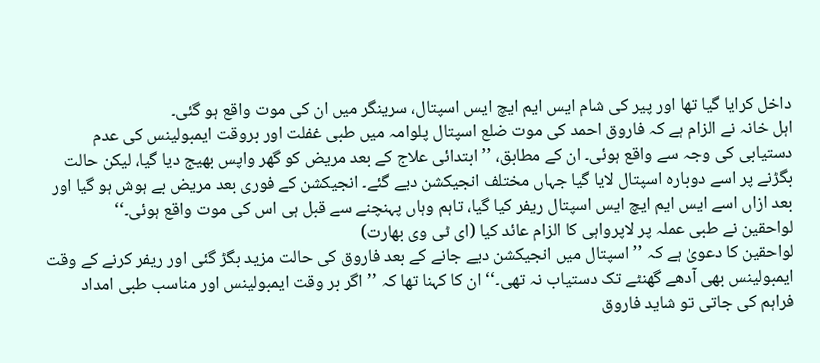داخل کرایا گیا تھا اور پیر کی شام ایس ایم ایچ ایس اسپتال، سرینگر میں ان کی موت واقع ہو گئی۔
اہل خانہ نے الزام ہے کہ فاروق احمد کی موت ضلع اسپتال پلوامہ میں طبی غفلت اور بروقت ایمبولینس کی عدم دستیابی کی وجہ سے واقع ہوئی۔ ان کے مطابق، ’’ابتدائی علاج کے بعد مریض کو گھر واپس بھیج دیا گیا، لیکن حالت بگڑنے پر اسے دوبارہ اسپتال لایا گیا جہاں مختلف انجیکشن دیے گئے۔ انجیکشن کے فوری بعد مریض بے ہوش ہو گیا اور بعد ازاں اسے ایس ایم ایچ ایس اسپتال ریفر کیا گیا، تاہم وہاں پہنچنے سے قبل ہی اس کی موت واقع ہوئی۔‘‘
لواحقین نے طبی عملہ پر لاپرواہی کا الزام عائد کیا (ای ٹی وی بھارت)
لواحقین کا دعویٰ ہے کہ ’’اسپتال میں انجیکشن دیے جانے کے بعد فاروق کی حالت مزید بگڑ گئی اور ریفر کرنے کے وقت ایمبولینس بھی آدھے گھنٹے تک دستیاب نہ تھی۔‘‘ ان کا کہنا تھا کہ ’’اگر بر وقت ایمبولینس اور مناسب طبی امداد فراہم کی جاتی تو شاید فاروق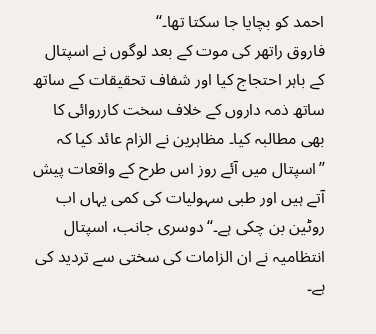احمد کو بچایا جا سکتا تھا۔‘‘
فاروق راتھر کی موت کے بعد لوگوں نے اسپتال کے باہر احتجاج کیا اور شفاف تحقیقات کے ساتھ ساتھ ذمہ داروں کے خلاف سخت کارروائی کا بھی مطالبہ کیا۔ مظاہرین نے الزام عائد کیا کہ ’’اسپتال میں آئے روز اس طرح کے واقعات پیش آتے ہیں اور طبی سہولیات کی کمی یہاں اب روٹین بن چکی ہے۔‘‘ دوسری جانب، اسپتال انتظامیہ نے ان الزامات کی سختی سے تردید کی ہے۔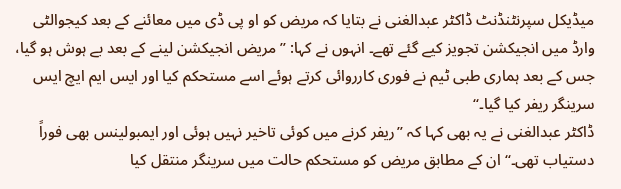میڈیکل سپرنٹنڈنٹ ڈاکٹر عبدالغنی نے بتایا کہ مریض کو او پی ڈی میں معائنے کے بعد کیجوالٹی وارڈ میں انجیکشن تجویز کیے گئے تھے۔ انہوں نے کہا: ’’مریض انجیکشن لینے کے بعد بے ہوش ہو گیا، جس کے بعد ہماری طبی ٹیم نے فوری کارروائی کرتے ہوئے اسے مستحکم کیا اور ایس ایم ایچ ایس سرینگر ریفر کیا گیا۔‘‘
ڈاکٹر عبدالغنی نے یہ بھی کہا کہ ’’ریفر کرنے میں کوئی تاخیر نہیں ہوئی اور ایمبولینس بھی فوراً دستیاب تھی۔‘‘ ان کے مطابق مریض کو مستحکم حالت میں سرینگر منتقل کیا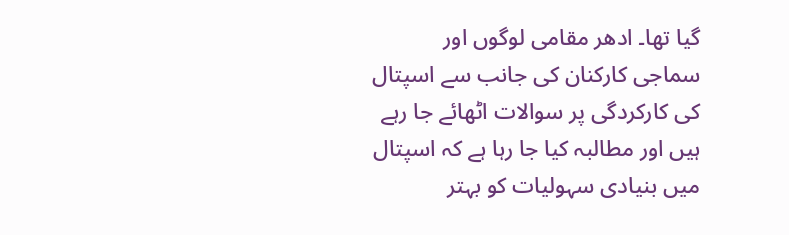گیا تھا۔ ادھر مقامی لوگوں اور سماجی کارکنان کی جانب سے اسپتال کی کارکردگی پر سوالات اٹھائے جا رہے ہیں اور مطالبہ کیا جا رہا ہے کہ اسپتال میں بنیادی سہولیات کو بہتر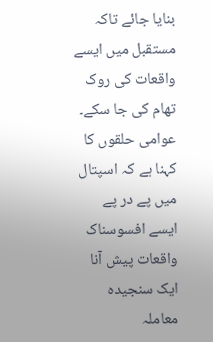بنایا جائے تاکہ مستقبل میں ایسے واقعات کی روک تھام کی جا سکے۔ عوامی حلقوں کا کہنا ہے کہ اسپتال میں پے در پے ایسے افسوسناک واقعات پیش آنا ایک سنجیدہ معاملہ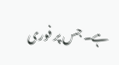ہے۔ جس پر فوری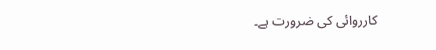کارروائی کی ضرورت ہے۔